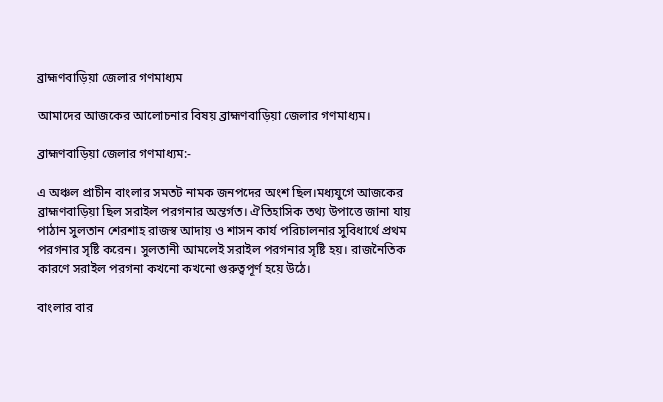ব্রাহ্মণবাড়িয়া জেলার গণমাধ্যম

আমাদের আজকের আলোচনার বিষয় ব্রাহ্মণবাড়িয়া জেলার গণমাধ্যম।

ব্রাহ্মণবাড়িয়া জেলার গণমাধ্যম:-

এ অঞ্চল প্রাচীন বাংলার সমতট নামক জনপদের অংশ ছিল।মধ্যযুগে আজকের ব্রাহ্মণবাড়িয়া ছিল সরাইল পরগনার অন্তর্গত। ঐতিহাসিক তথ্য উপাত্তে জানা যায় পাঠান সুলতান শেরশাহ রাজস্ব আদায় ও শাসন কার্য পরিচালনার সুবিধার্থে প্রথম পরগনার সৃষ্টি করেন। সুলতানী আমলেই সরাইল পরগনার সৃষ্টি হয়। রাজনৈতিক কারণে সরাইল পরগনা কখনো কখনো গুরুত্বপূর্ণ হয়ে উঠে।

বাংলার বার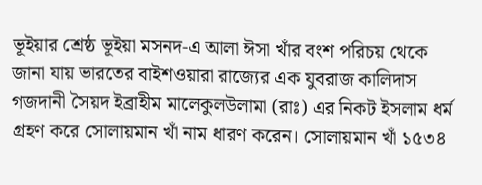ভূইয়ার শ্রেষ্ঠ ভূইয়া মসনদ-এ আলা ঈসা খাঁর বংশ পরিচয় থেকে জানা যায় ভারতের বাইশওয়ারা রাজ্যের এক যুবরাজ কালিদাস গজদানী সৈয়দ ইব্রাহীম মালেকুলউলামা (রাঃ) এর নিকট ইসলাম ধর্ম গ্রহণ করে সোলায়মান খাঁ নাম ধারণ করেন। সোলায়মান খাঁ ১৫৩৪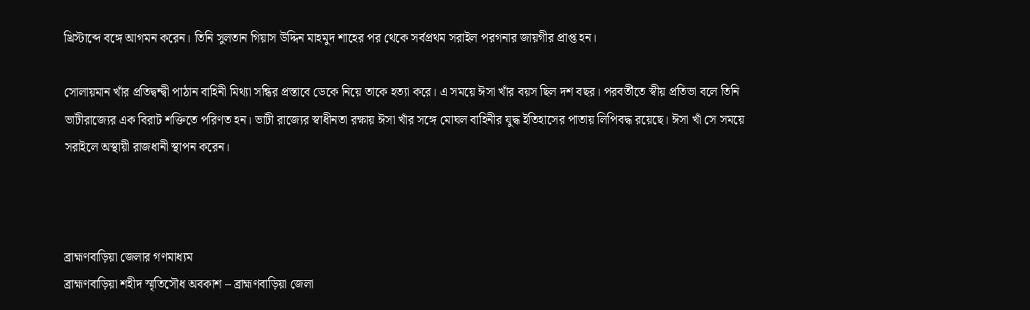খ্রিস্টাব্দে বঙ্গে আগমন করেন। তিনি সুলতান গিয়াস উদ্দিন মাহমুদ শাহের পর থেকে সর্বপ্রথম সরাইল পরগনার জায়গীর প্রাপ্ত হন।

সোলায়মান খাঁর প্রতিদ্বন্দ্বী পাঠান বাহিনী মিথ্যা সন্ধির প্রস্তাবে ডেকে নিয়ে তাকে হত্যা করে। এ সময়ে ঈসা খাঁর বয়স ছিল দশ বছর। পরবর্তীতে স্বীয় প্রতিভা বলে তিনি ভাটীরাজ্যের এক বিরাট শক্তিতে পরিণত হন। ভাটী রাজ্যের স্বাধীনতা রক্ষায় ঈসা খাঁর সঙ্গে মোঘল বাহিনীর যুদ্ধ ইতিহাসের পাতায় লিপিবদ্ধ রয়েছে। ঈসা খাঁ সে সময়ে সরাইলে অস্থায়ী রাজধানী স্থাপন করেন।



ব্রাহ্মণবাড়িয়া জেলার গণমাধ্যম
ব্রাহ্মণবাড়িয়া শহীদ স্মৃতিসৌধ অবকাশ – ব্রাহ্মণবাড়িয়া জেলা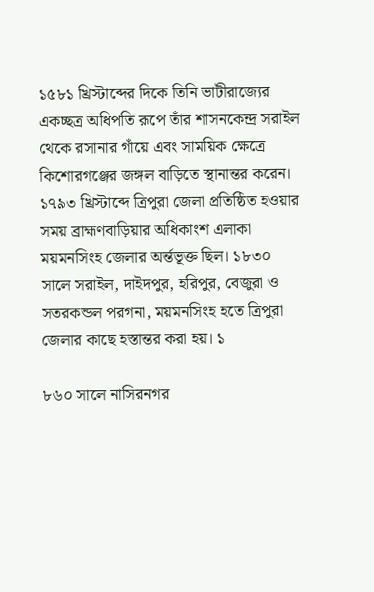১৫৮১ খ্রিস্টাব্দের দিকে তিনি ভাটীরাজ্যের একচ্ছত্র অধিপতি রূপে তাঁর শাসনকেন্দ্র সরাইল থেকে রসানার গাঁয়ে এবং সাময়িক ক্ষেত্রে কিশোরগঞ্জের জঙ্গল বাড়িতে স্থানান্তর করেন। ১৭৯৩ খ্রিস্টাব্দে ত্রিপুরা জেলা প্রতিষ্ঠিত হওয়ার সময় ব্রাহ্মণবাড়িয়ার অধিকাংশ এলাকা ময়মনসিংহ জেলার অর্ন্তভূক্ত ছিল। ১৮৩০ সালে সরাইল, দাইদপুর, হরিপুর, বেজুরা ও সতরকন্ডল পরগনা, ময়মনসিংহ হতে ত্রিপুরা জেলার কাছে হস্তান্তর করা হয়। ১

৮৬০ সালে নাসিরনগর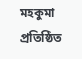মহকুমা প্রতিষ্ঠিত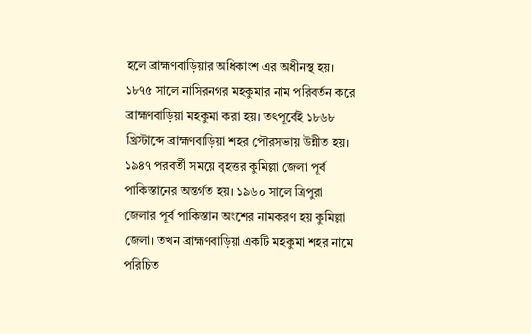হলে ব্রাহ্মণবাড়িয়ার অধিকাংশ এর অধীনস্থ হয়। ১৮৭৫ সালে নাসিরনগর মহকুমার নাম পরিবর্তন করে ব্রাহ্মণবাড়িয়া মহকুমা করা হয়। তৎপূর্বেই ১৮৬৮ খ্রিস্টাব্দে ব্রাহ্মণবাড়িয়া শহর পৌরসভায় উন্নীত হয়। ১৯৪৭ পরবর্তী সময়ে বৃহত্তর কুমিল্লা জেলা পূর্ব পাকিস্তানের অন্তর্গত হয়। ১৯৬০ সালে ত্রিপুরা জেলার পূর্ব পাকিস্তান অংশের নামকরণ হয় কুমিল্লা জেলা। তখন ব্রাহ্মণবাড়িয়া একটি মহকুমা শহর নামে পরিচিত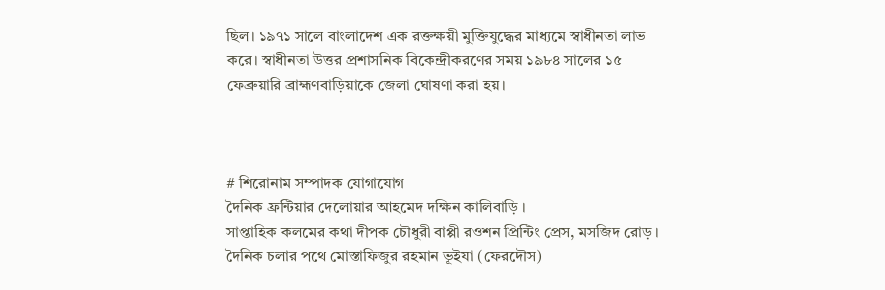ছিল। ১৯৭১ সালে বাংলাদেশ এক রক্তক্ষয়ী মুক্তিযুদ্ধের মাধ্যমে স্বাধীনতা লাভ করে। স্বাধীনতা উত্তর প্রশাসনিক বিকেন্দ্রীকরণের সময় ১৯৮৪ সালের ১৫ ফেব্রুয়ারি ব্রাহ্মণবাড়িয়াকে জেলা ঘোষণা করা হয়।



# শিরোনাম সম্পাদক যোগাযোগ
দৈনিক ফ্রন্টিয়ার দেলোয়ার আহমেদ দক্ষিন কালিবাড়ি ।
সাপ্তাহিক কলমের কথা দীপক চৌধুরী বাপ্পী রওশন প্রিন্টিং প্রেস, মসজিদ রোড় ।
দৈনিক চলার পথে মোস্তাফিজুর রহমান ভূইযা (ফেরদৌস)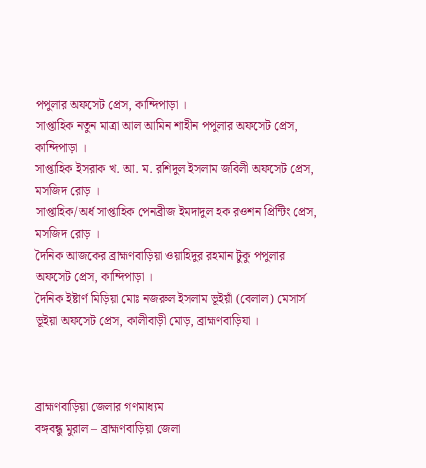পপুলার অফসেট প্রেস, কান্দিপাড়া ।
সাপ্তাহিক নতুন মাত্রা আল আমিন শাহীন পপুলার অফসেট প্রেস, কান্দিপাড়া ।
সাপ্তাহিক ইসরাক খ. আ. ম. রশিদুল ইসলাম জবিলী অফসেট প্রেস, মসজিদ রোড় ।
সাপ্তাহিক/অর্ধ সাপ্তাহিক পেনব্রীজ ইমদাদুল হক রওশন প্রিন্টিং প্রেস, মসজিদ রোড় ।
দৈনিক আজকের ব্রাহ্মণবাড়িয়া ওয়াহিদুর রহমান টুকু পপুলার অফসেট প্রেস, কান্দিপাড়া ।
দৈনিক ইষ্টার্ণ মিড়িয়া মোঃ নজরুল ইসলাম ভূইয়াঁ (বেলাল) মেসার্স ভূইয়া অফসেট প্রেস, কালীবাড়ী মোড়, ব্রাহ্মণবাড়িযা ।



ব্রাহ্মণবাড়িয়া জেলার গণমাধ্যম
বঙ্গবন্ধু মুরাল – ব্রাহ্মণবাড়িয়া জেলা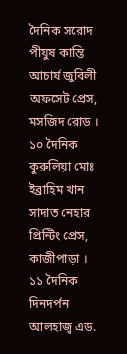দৈনিক সরোদ পীযুষ কান্তি আচার্য জুবিলী অফসেট প্রেস, মসজিদ রোড ।
১০ দৈনিক কুরুলিয়া মোঃ ইব্রাহিম খান সাদাত নেহার প্রিন্টিং প্রেস, কাজীপাড়া ।
১১ দৈনিক দিনদর্পন আলহাজ্ব এড.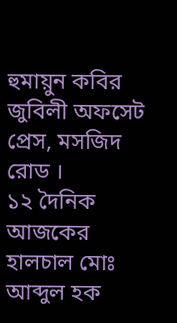হুমায়ুন কবির জুবিলী অফসেট প্রেস, মসজিদ রোড ।
১২ দৈনিক আজকের হালচাল মোঃ আব্দুল হক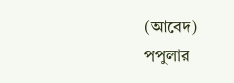(আবেদ) পপুলার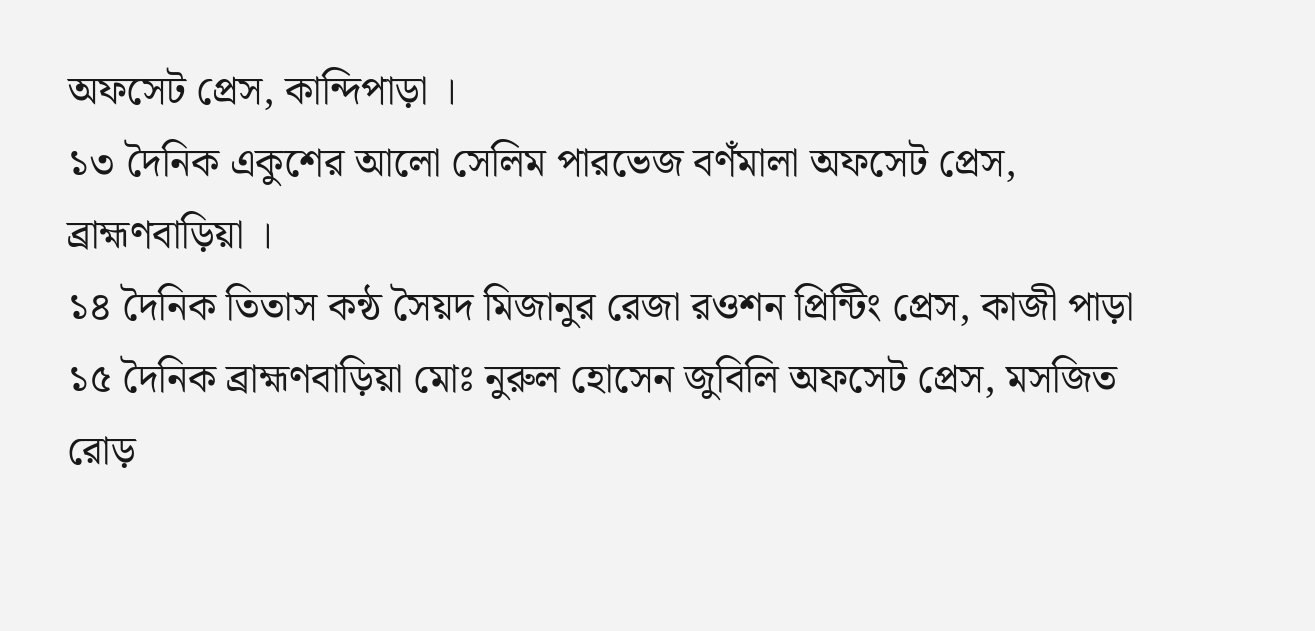অফসেট প্রেস, কান্দিপাড়া ।
১৩ দৈনিক একুশের আলো সেলিম পারভেজ বণঁমালা অফসেট প্রেস, ব্রাহ্মণবাড়িয়া ।
১৪ দৈনিক তিতাস কন্ঠ সৈয়দ মিজানুর রেজা রওশন প্রিন্টিং প্রেস, কাজী পাড়া
১৫ দৈনিক ব্রাহ্মণবাড়িয়া মোঃ নুরুল হোসেন জুবিলি অফসেট প্রেস, মসজিত রোড়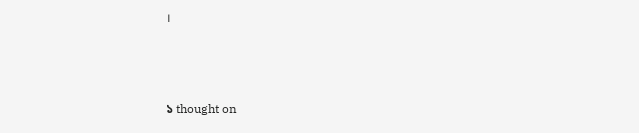।



১ thought on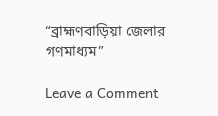“ব্রাহ্মণবাড়িয়া জেলার গণমাধ্যম”

Leave a Comment